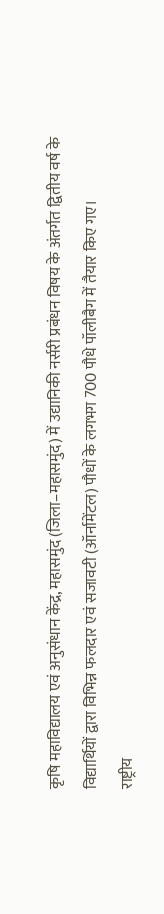कृषि महाविद्यालय एवं अनुसंधान केंद्र, महासमुंद (जिला–महासमुंद) में उद्यानिकी नर्सरी प्रबंधन विषय के अंतर्गत द्वितीय वर्ष के विद्यार्थियों द्वारा विभिन्न फलदार एवं सजावटी (ऑर्नामेंटल) पौधों के लगभग 700 पौधे पॉलीबैग में तैयार किए गए।
राष्ट्रीय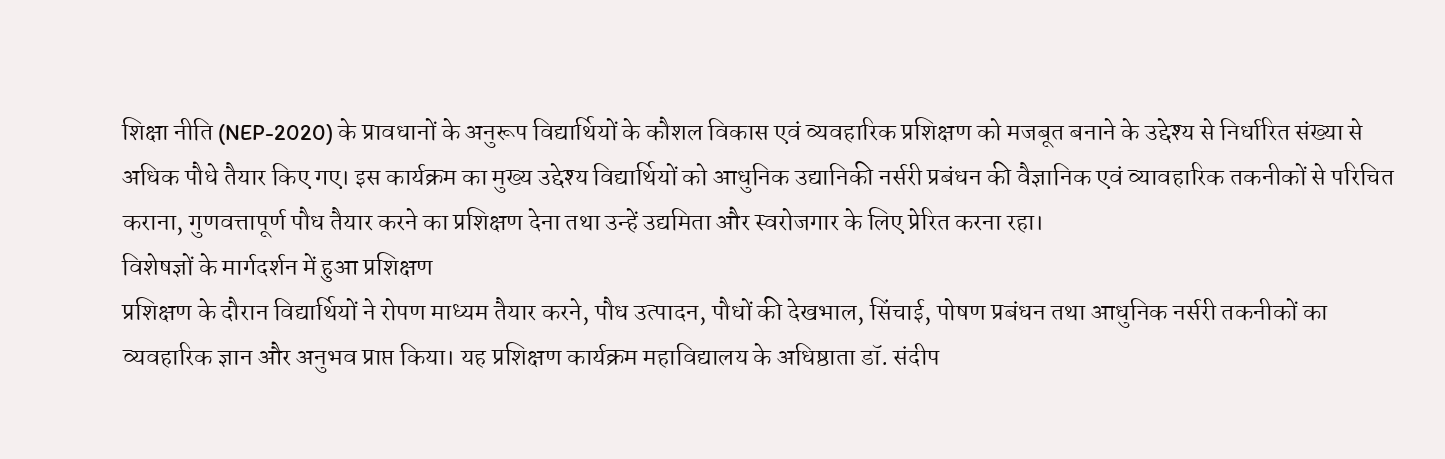शिक्षा नीति (NEP-2020) के प्रावधानों के अनुरूप विद्यार्थियों के कौशल विकास एवं व्यवहारिक प्रशिक्षण को मजबूत बनाने के उद्देश्य से निर्धारित संख्या से अधिक पौधे तैयार किए गए। इस कार्यक्रम का मुख्य उद्देश्य विद्यार्थियों को आधुनिक उद्यानिकी नर्सरी प्रबंधन की वैज्ञानिक एवं व्यावहारिक तकनीकों से परिचित कराना, गुणवत्तापूर्ण पौध तैयार करने का प्रशिक्षण देना तथा उन्हें उद्यमिता और स्वरोजगार के लिए प्रेरित करना रहा।
विशेषज्ञों के मार्गदर्शन में हुआ प्रशिक्षण
प्रशिक्षण के दौरान विद्यार्थियों ने रोपण माध्यम तैयार करने, पौध उत्पादन, पौधों की देखभाल, सिंचाई, पोषण प्रबंधन तथा आधुनिक नर्सरी तकनीकों का व्यवहारिक ज्ञान और अनुभव प्राप्त किया। यह प्रशिक्षण कार्यक्रम महाविद्यालय के अधिष्ठाता डॉ. संदीप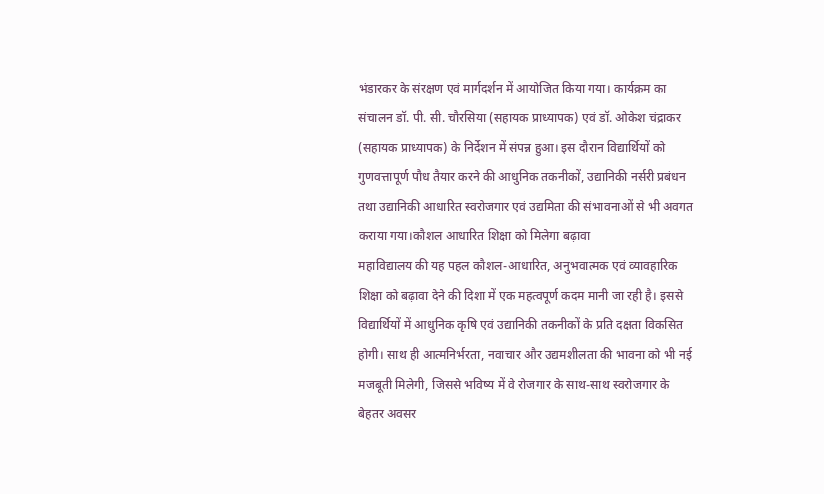भंडारकर के संरक्षण एवं मार्गदर्शन में आयोजित किया गया। कार्यक्रम का संचालन डॉ. पी. सी. चौरसिया (सहायक प्राध्यापक) एवं डॉ. ओकेश चंद्राकर (सहायक प्राध्यापक) के निर्देशन में संपन्न हुआ। इस दौरान विद्यार्थियों को गुणवत्तापूर्ण पौध तैयार करने की आधुनिक तकनीकों, उद्यानिकी नर्सरी प्रबंधन तथा उद्यानिकी आधारित स्वरोजगार एवं उद्यमिता की संभावनाओं से भी अवगत कराया गया।कौशल आधारित शिक्षा को मिलेगा बढ़ावा
महाविद्यालय की यह पहल कौशल-आधारित, अनुभवात्मक एवं व्यावहारिक शिक्षा को बढ़ावा देने की दिशा में एक महत्वपूर्ण कदम मानी जा रही है। इससे विद्यार्थियों में आधुनिक कृषि एवं उद्यानिकी तकनीकों के प्रति दक्षता विकसित होगी। साथ ही आत्मनिर्भरता, नवाचार और उद्यमशीलता की भावना को भी नई मजबूती मिलेगी, जिससे भविष्य में वे रोजगार के साथ-साथ स्वरोजगार के बेहतर अवसर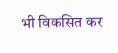भी विकसित कर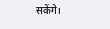सकेंगे।